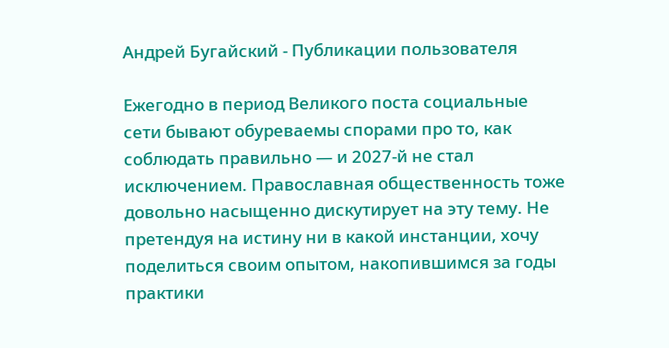Андрей Бугайский - Публикации пользователя

Ежегодно в период Великого поста социальные сети бывают обуреваемы спорами про то, как соблюдать правильно — и 2027-й не стал исключением. Православная общественность тоже довольно насыщенно дискутирует на эту тему. Не претендуя на истину ни в какой инстанции, хочу поделиться своим опытом, накопившимся за годы практики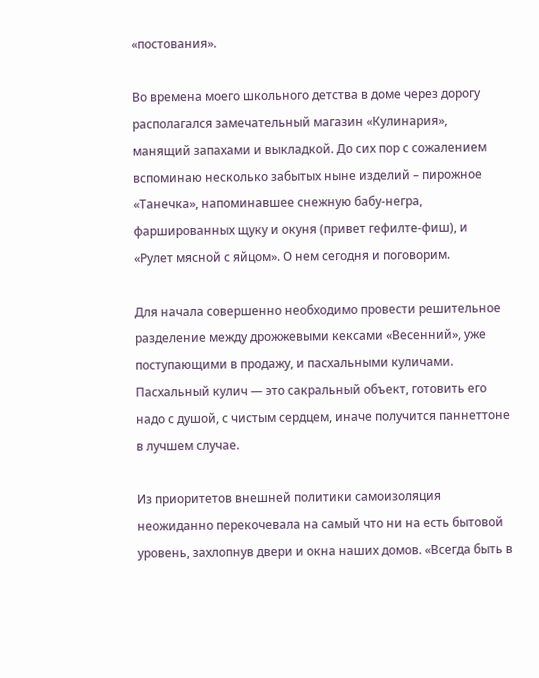«постования».

Во времена моего школьного детства в доме через дорогу располагался замечательный магазин «Кулинария», манящий запахами и выкладкой. До сих пор с сожалением вспоминаю несколько забытых ныне изделий – пирожное «Танечка», напоминавшее снежную бабу-негра, фаршированных щуку и окуня (привет гефилте-фиш), и «Рулет мясной с яйцом». О нем сегодня и поговорим.

Для начала совершенно необходимо провести решительное разделение между дрожжевыми кексами «Весенний», уже поступающими в продажу, и пасхальными куличами. Пасхальный кулич — это сакральный объект, готовить его надо с душой, с чистым сердцем, иначе получится паннеттоне в лучшем случае.

Из приоритетов внешней политики самоизоляция неожиданно перекочевала на самый что ни на есть бытовой уровень, захлопнув двери и окна наших домов. «Всегда быть в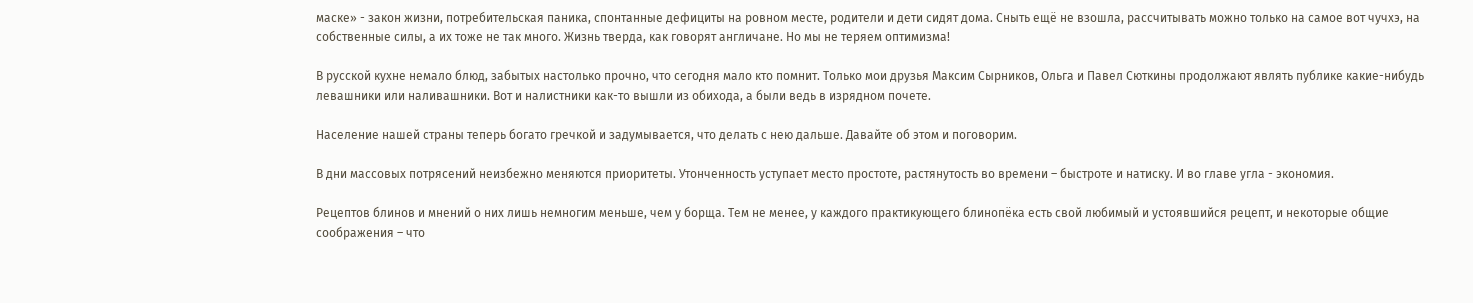маске» - закон жизни, потребительская паника, спонтанные дефициты на ровном месте, родители и дети сидят дома. Cныть ещё не взошла, рассчитывать можно только на самое вот чучхэ, на собственные силы, а их тоже не так много. Жизнь тверда, как говорят англичане. Но мы не теряем оптимизма!

В русской кухне немало блюд, забытых настолько прочно, что сегодня мало кто помнит. Только мои друзья Максим Сырников, Ольга и Павел Сюткины продолжают являть публике какие-нибудь левашники или наливашники. Вот и налистники как-то вышли из обихода, а были ведь в изрядном почете.

Население нашей страны теперь богато гречкой и задумывается, что делать с нею дальше. Давайте об этом и поговорим.

В дни массовых потрясений неизбежно меняются приоритеты. Утонченность уступает место простоте, растянутость во времени – быстроте и натиску. И во главе угла - экономия.

Рецептов блинов и мнений о них лишь немногим меньше, чем у борща. Тем не менее, у каждого практикующего блинопёка есть свой любимый и устоявшийся рецепт, и некоторые общие соображения – что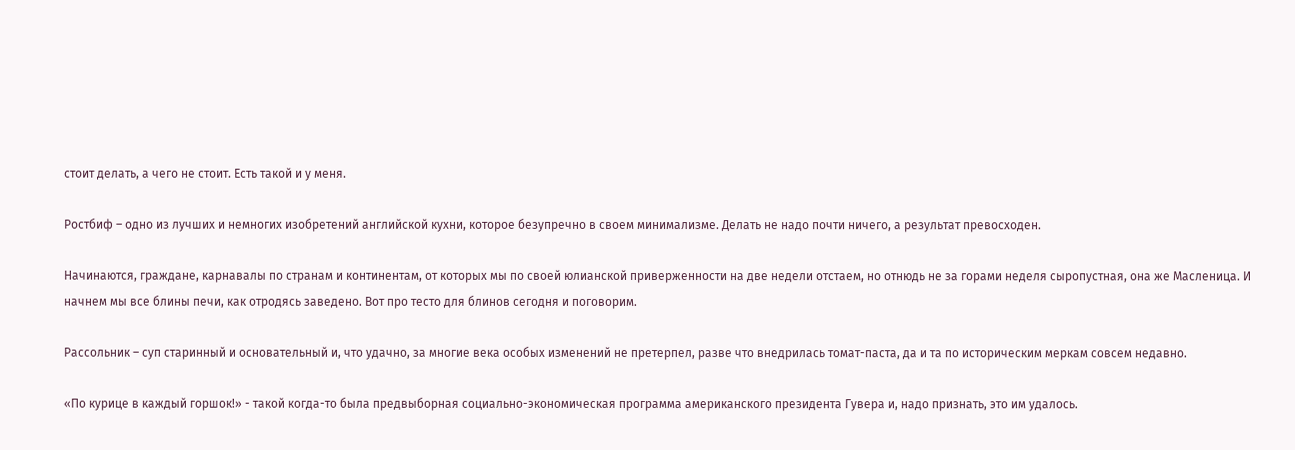стоит делать, а чего не стоит. Есть такой и у меня.

Ростбиф – одно из лучших и немногих изобретений английской кухни, которое безупречно в своем минимализме. Делать не надо почти ничего, а результат превосходен.

Начинаются, граждане, карнавалы по странам и континентам, от которых мы по своей юлианской приверженности на две недели отстаем, но отнюдь не за горами неделя сыропустная, она же Масленица. И начнем мы все блины печи, как отродясь заведено. Вот про тесто для блинов сегодня и поговорим.

Рассольник – суп старинный и основательный и, что удачно, за многие века особых изменений не претерпел, разве что внедрилась томат-паста, да и та по историческим меркам совсем недавно.

«По курице в каждый горшок!» - такой когда-то была предвыборная социально-экономическая программа американского президента Гувера и, надо признать, это им удалось.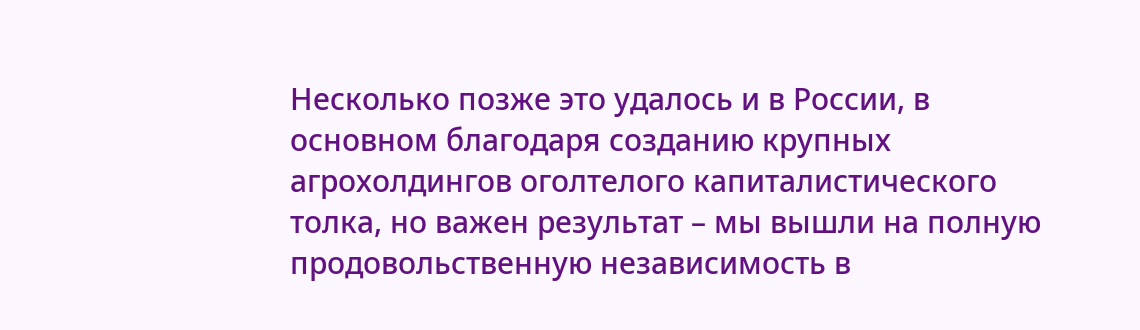Несколько позже это удалось и в России, в основном благодаря созданию крупных агрохолдингов оголтелого капиталистического толка, но важен результат – мы вышли на полную продовольственную независимость в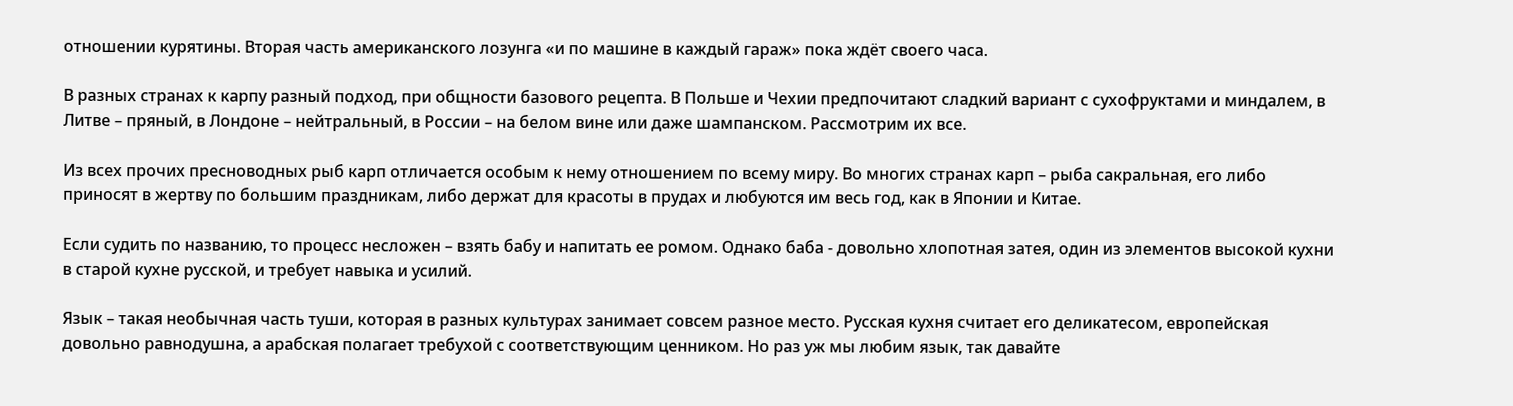отношении курятины. Вторая часть американского лозунга «и по машине в каждый гараж» пока ждёт своего часа.

В разных странах к карпу разный подход, при общности базового рецепта. В Польше и Чехии предпочитают сладкий вариант с сухофруктами и миндалем, в Литве – пряный, в Лондоне – нейтральный, в России – на белом вине или даже шампанском. Рассмотрим их все.

Из всех прочих пресноводных рыб карп отличается особым к нему отношением по всему миру. Во многих странах карп – рыба сакральная, его либо приносят в жертву по большим праздникам, либо держат для красоты в прудах и любуются им весь год, как в Японии и Китае.

Если судить по названию, то процесс несложен – взять бабу и напитать ее ромом. Однако баба - довольно хлопотная затея, один из элементов высокой кухни в старой кухне русской, и требует навыка и усилий.

Язык – такая необычная часть туши, которая в разных культурах занимает совсем разное место. Русская кухня считает его деликатесом, европейская довольно равнодушна, а арабская полагает требухой с соответствующим ценником. Но раз уж мы любим язык, так давайте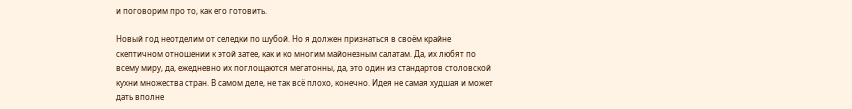и поговорим про то, как его готовить.

Новый год неотделим от селедки по шубой. Но я должен признаться в своём крайне скептичном отношении к этой затее, как и ко многим майонезным салатам. Да, их любят по всему миру, да, ежедневно их поглощаются мегатонны, да, это один из стандартов столовской кухни множества стран. В самом деле, не так всё плохо, конечно. Идея не самая худшая и может дать вполне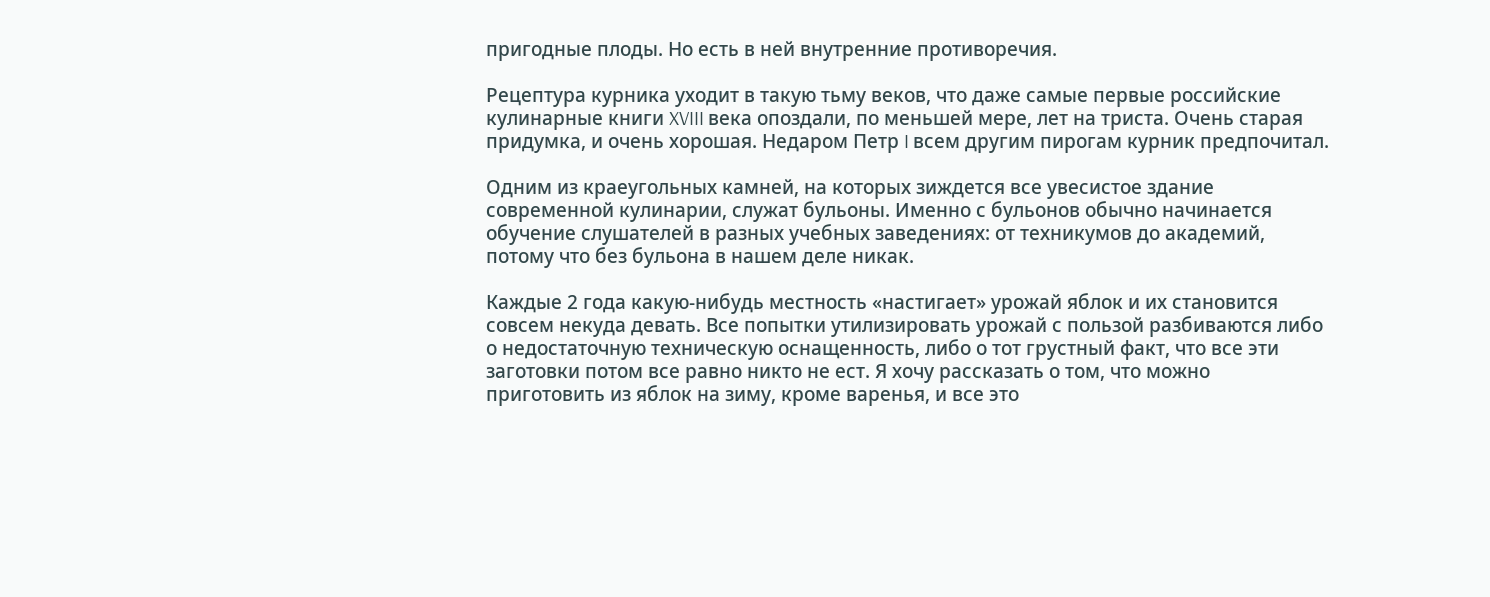пригодные плоды. Но есть в ней внутренние противоречия.

Рецептура курника уходит в такую тьму веков, что даже самые первые российские кулинарные книги XVIII века опоздали, по меньшей мере, лет на триста. Очень старая придумка, и очень хорошая. Недаром Петр I всем другим пирогам курник предпочитал.

Одним из краеугольных камней, на которых зиждется все увесистое здание современной кулинарии, служат бульоны. Именно с бульонов обычно начинается обучение слушателей в разных учебных заведениях: от техникумов до академий, потому что без бульона в нашем деле никак.

Каждые 2 года какую-нибудь местность «настигает» урожай яблок и их становится совсем некуда девать. Все попытки утилизировать урожай с пользой разбиваются либо о недостаточную техническую оснащенность, либо о тот грустный факт, что все эти заготовки потом все равно никто не ест. Я хочу рассказать о том, что можно приготовить из яблок на зиму, кроме варенья, и все это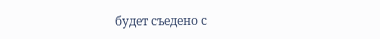будет съедено с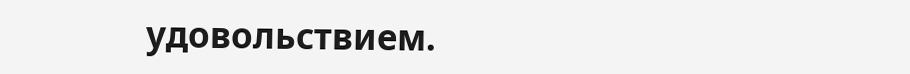удовольствием.